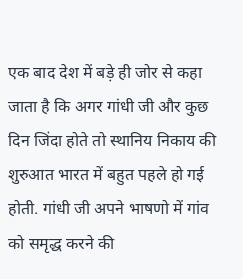एक बाद देश में बड़े ही जोर से कहा जाता है कि अगर गांधी जी और कुछ दिन जिंदा होते तो स्थानिय निकाय की शुरुआत भारत में बहुत पहले हो गई होती. गांधी जी अपने भाषणो में गांव को समृद्ध करने की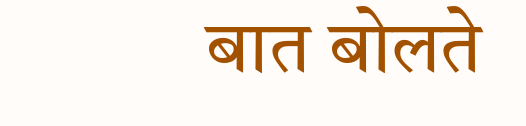बात बोलते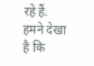रहे हैं. हमने देखा है कि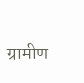ग्रामीण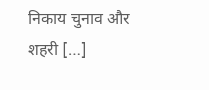निकाय चुनाव और शहरी […]